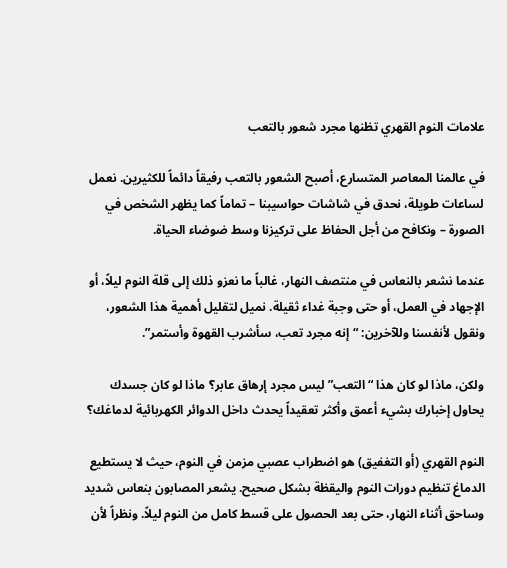علامات النوم القهري تظنها مجرد شعور بالتعب

في عالمنا المعاصر المتسارع، أصبح الشعور بالتعب رفيقاً دائماً للكثيرين. نعمل لساعات طويلة، نحدق في شاشات حواسيبنا – تماماً كما يظهر الشخص في الصورة – ونكافح من أجل الحفاظ على تركيزنا وسط ضوضاء الحياة.

عندما نشعر بالنعاس في منتصف النهار، غالباً ما نعزو ذلك إلى قلة النوم ليلاً، أو الإجهاد في العمل، أو حتى وجبة غداء ثقيلة. نميل لتقليل أهمية هذا الشعور، ونقول لأنفسنا وللآخرين: “إنه مجرد تعب، سأشرب القهوة وأستمر”.

ولكن، ماذا لو كان هذا “التعب” ليس مجرد إرهاق عابر؟ ماذا لو كان جسدك يحاول إخبارك بشيء أعمق وأكثر تعقيداً يحدث داخل الدوائر الكهربائية لدماغك؟

النوم القهري (أو التغفيق) هو اضطراب عصبي مزمن في النوم، حيث لا يستطيع الدماغ تنظيم دورات النوم واليقظة بشكل صحيح. يشعر المصابون بنعاس شديد وساحق أثناء النهار، حتى بعد الحصول على قسط كامل من النوم ليلاً. ونظراً لأن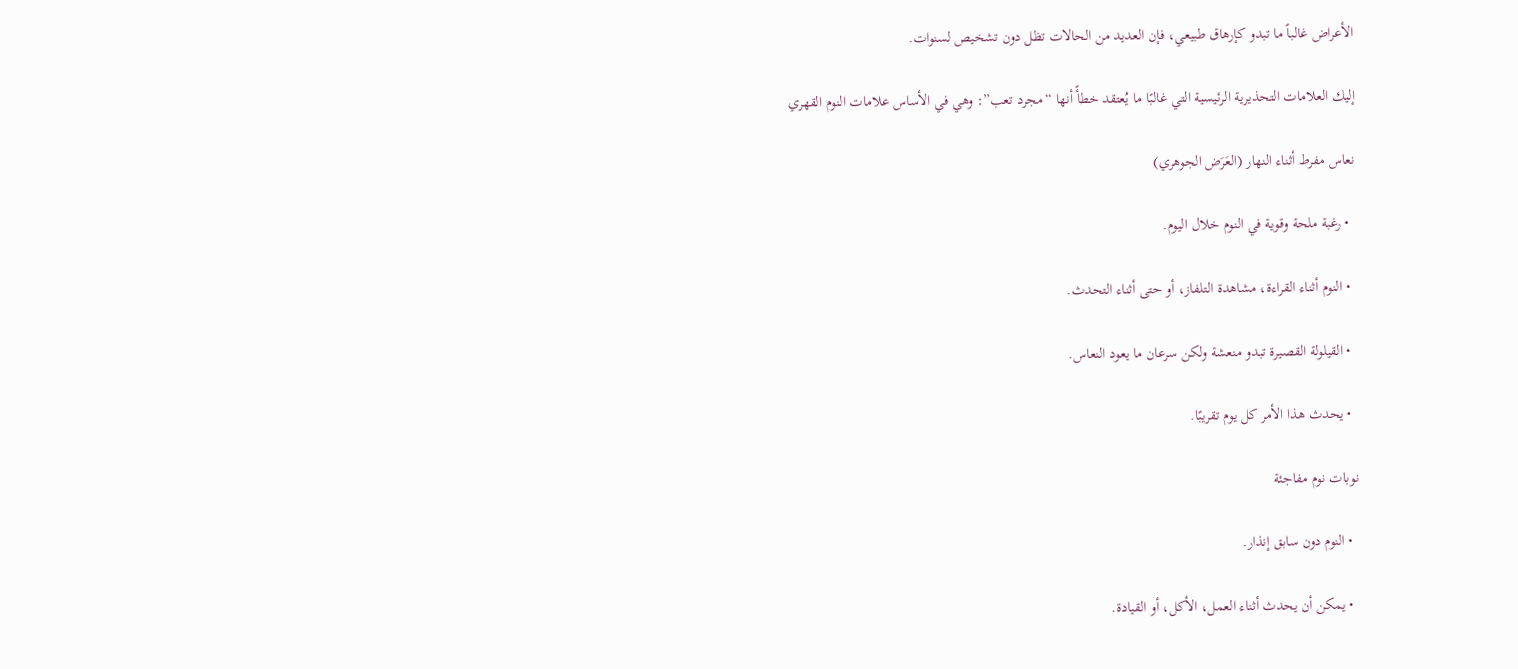الأعراض غالباً ما تبدو كإرهاق طبيعي، فإن العديد من الحالات تظل دون تشخيص لسنوات.

إليك العلامات التحذيرية الرئيسية التي غالبًا ما يُعتقد خطأً أنها “مجرد تعب”: وهي في الأساس علامات النوم القهري

نعاس مفرط أثناء النهار (العَرَض الجوهري)

  • رغبة ملحة وقوية في النوم خلال اليوم.

  • النوم أثناء القراءة، مشاهدة التلفاز، أو حتى أثناء التحدث.

  • القيلولة القصيرة تبدو منعشة ولكن سرعان ما يعود النعاس.

  • يحدث هذا الأمر كل يوم تقريبًا.

نوبات نوم مفاجئة

  • النوم دون سابق إنذار.

  • يمكن أن يحدث أثناء العمل، الأكل، أو القيادة.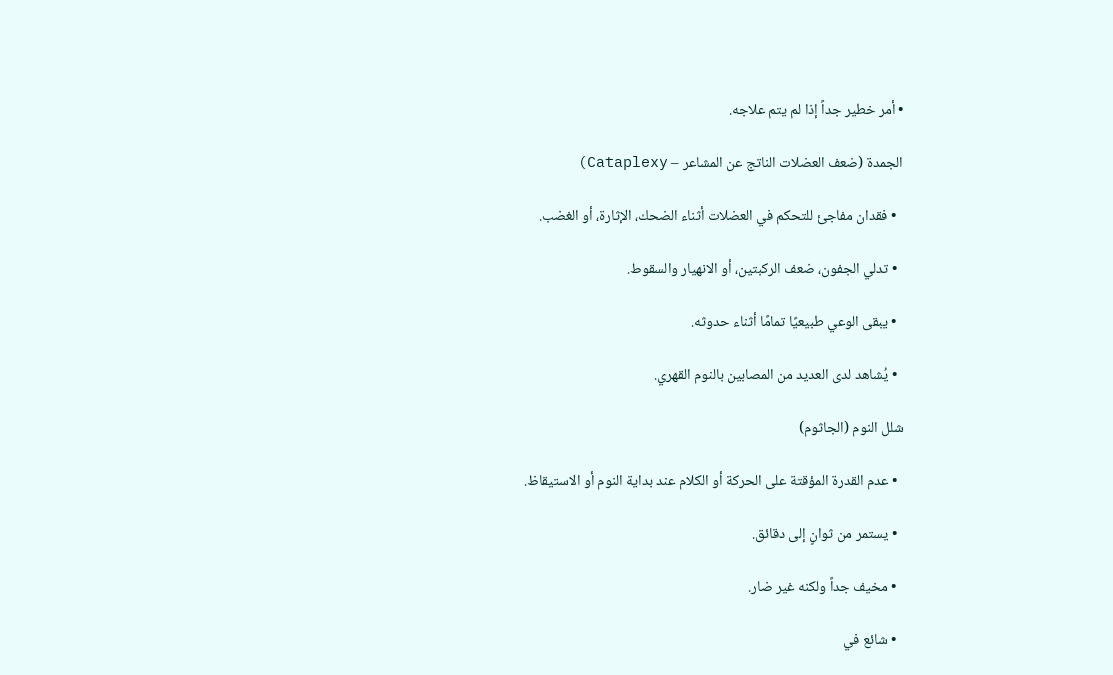• أمر خطير جداً إذا لم يتم علاجه.

الجمدة (ضعف العضلات الناتج عن المشاعر – Cataplexy)

  • فقدان مفاجئ للتحكم في العضلات أثناء الضحك، الإثارة، أو الغضب.

  • تدلي الجفون، ضعف الركبتين، أو الانهيار والسقوط.

  • يبقى الوعي طبيعيًا تمامًا أثناء حدوثه.

  • يُشاهد لدى العديد من المصابين بالنوم القهري.

شلل النوم (الجاثوم)

  • عدم القدرة المؤقتة على الحركة أو الكلام عند بداية النوم أو الاستيقاظ.

  • يستمر من ثوانٍ إلى دقائق.

  • مخيف جداً ولكنه غير ضار.

  • شائع في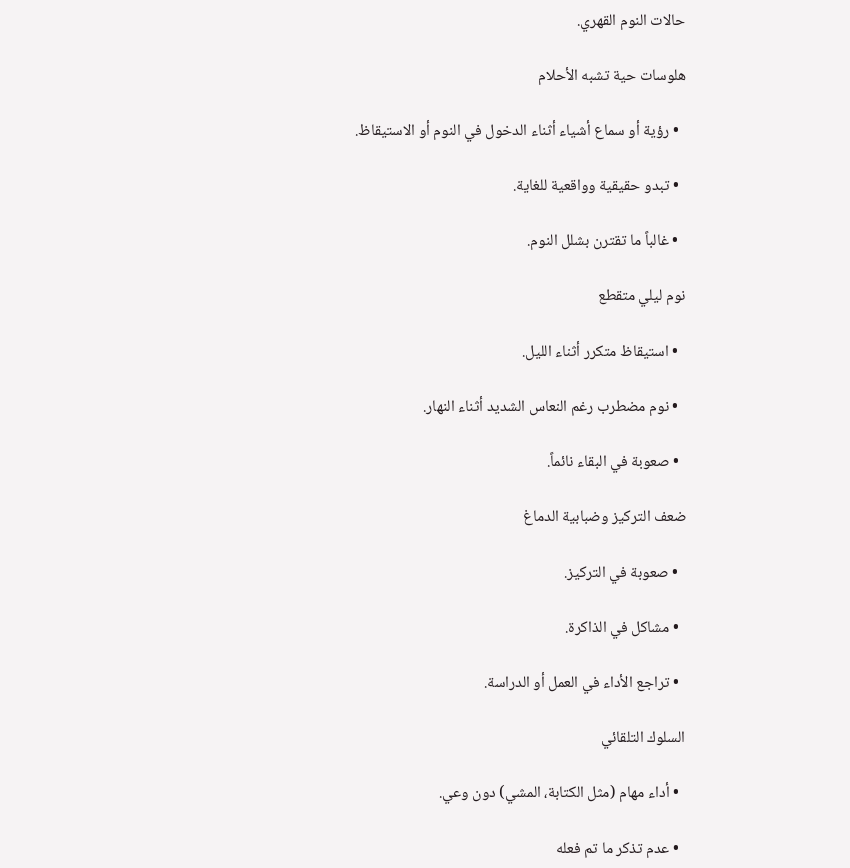حالات النوم القهري.

هلوسات حية تشبه الأحلام

  • رؤية أو سماع أشياء أثناء الدخول في النوم أو الاستيقاظ.

  • تبدو حقيقية وواقعية للغاية.

  • غالباً ما تقترن بشلل النوم.

نوم ليلي متقطع

  • استيقاظ متكرر أثناء الليل.

  • نوم مضطرب رغم النعاس الشديد أثناء النهار.

  • صعوبة في البقاء نائماً.

ضعف التركيز وضبابية الدماغ

  • صعوبة في التركيز.

  • مشاكل في الذاكرة.

  • تراجع الأداء في العمل أو الدراسة.

السلوك التلقائي

  • أداء مهام (مثل الكتابة، المشي) دون وعي.

  • عدم تذكر ما تم فعله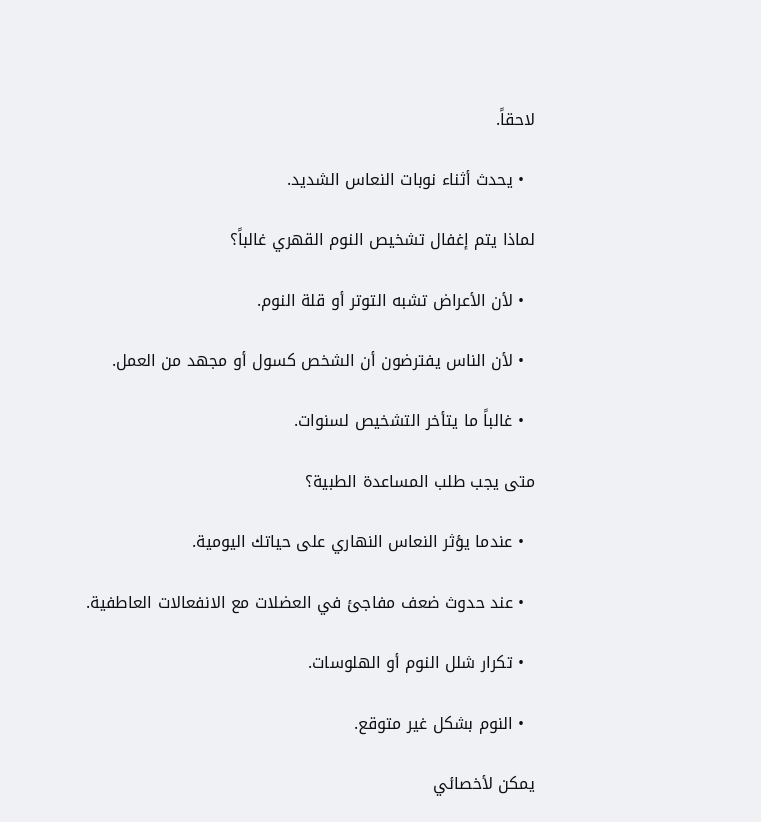لاحقاً.

  • يحدث أثناء نوبات النعاس الشديد.

لماذا يتم إغفال تشخيص النوم القهري غالباً؟

  • لأن الأعراض تشبه التوتر أو قلة النوم.

  • لأن الناس يفترضون أن الشخص كسول أو مجهد من العمل.

  • غالباً ما يتأخر التشخيص لسنوات.

متى يجب طلب المساعدة الطبية؟

  • عندما يؤثر النعاس النهاري على حياتك اليومية.

  • عند حدوث ضعف مفاجئ في العضلات مع الانفعالات العاطفية.

  • تكرار شلل النوم أو الهلوسات.

  • النوم بشكل غير متوقع.

يمكن لأخصائي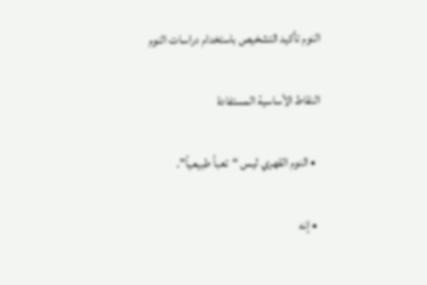النوم تأكيد التشخيص باستخدام دراسات النوم

النقاط الأساسية المستفادة

  • النوم القهري ليس “تعباً طبيعياً”.

  • إنه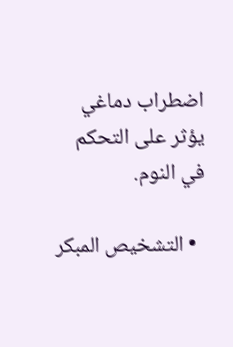اضطراب دماغي يؤثر على التحكم في النوم.

  • التشخيص المبكر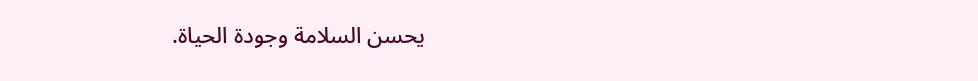يحسن السلامة وجودة الحياة.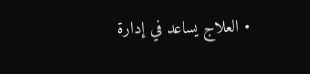• العلاج يساعد في إدارة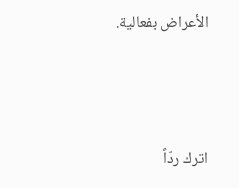الأعراض بفعالية.



اترك ردّاً